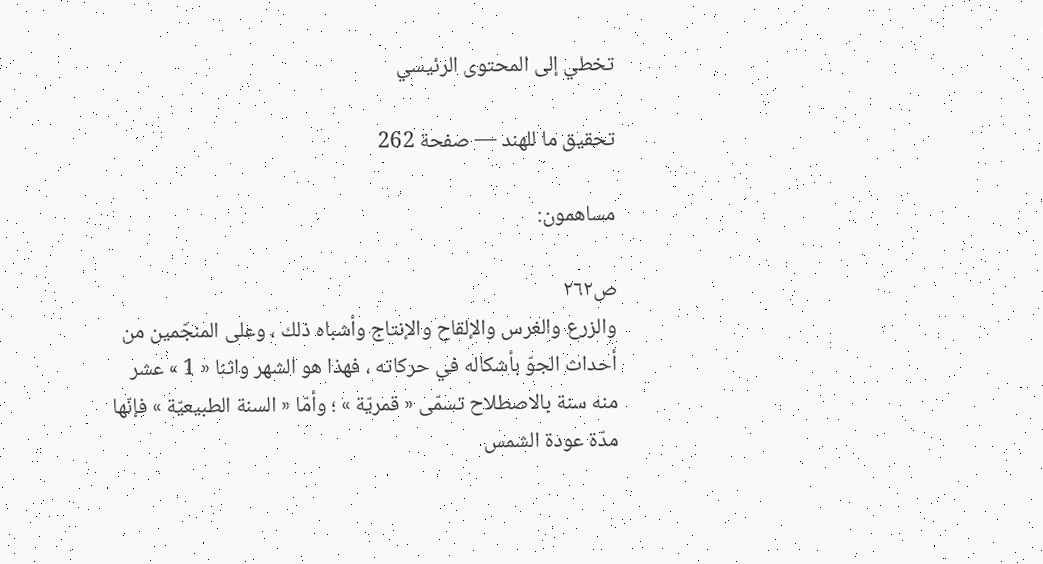تخطي إلى المحتوى الرئيسي

تحقيق ما للهند — صفحة 262

مساهمون:

ص٢٦٢
والزرع والغرس والإلقاح والإنتاج وأشباه ذلك ، وعلى المنجّمين من أحداث الجوّ بأشكاله في حركاته ، فهذا هو الشهر واثنا « 1 » عشر منه سنة بالاصطلاح تسمّى « قمريّة » ؛ وأمّا « السنة الطبيعيّة » فإنّها مدّة عودة الشمس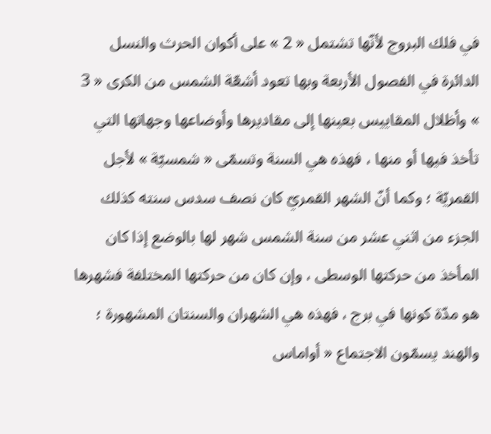في فلك البروج لأنّها تشتمل « 2 » على أكوان الحرث والنسل الدائرة في الفصول الأربعة وبها تعود أشعّة الشمس من الكرى « 3 » وأظلال المقاييس بعينها إلى مقاديرها وأوضاعها وجهاتها التي تأخذ فيها أو منها ، فهذه هي السنة وتسمّى « شمسيّة » لأجل القمريّة ؛ وكما أنّ الشهر القمريّ كان نصف سدس سنته كذلك الجزء من اثني عشر من سنة الشمس شهر لها بالوضع إذا كان المأخذ من حركتها الوسطى ، وإن كان من حركتها المختلفة فشهرها هو مدّة كونها في برج ، فهذه هي الشهران والسنتان المشهورة ؛ والهند يسمّون الاجتماع « أواماس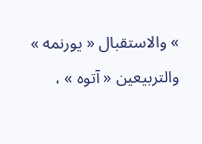» والاستقبال « يورنمه » والتربيعين « آتوه » ،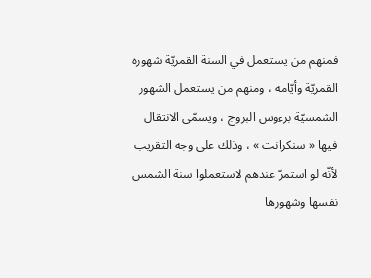فمنهم من يستعمل في السنة القمريّة شهوره القمريّة وأيّامه ، ومنهم من يستعمل الشهور الشمسيّة برءوس البروج ، ويسمّى الانتقال فيها « سنكرانت » ، وذلك على وجه التقريب لأنّه لو استمرّ عندهم لاستعملوا سنة الشمس نفسها وشهورها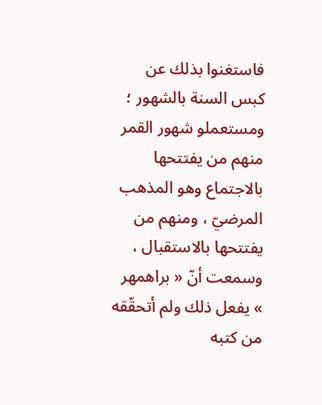فاستغنوا بذلك عن كبس السنة بالشهور ؛ ومستعملو شهور القمر منهم من يفتتحها بالاجتماع وهو المذهب المرضيّ ، ومنهم من يفتتحها بالاستقبال ، وسمعت أنّ « براهمهر » يفعل ذلك ولم أتحقّقه من كتبه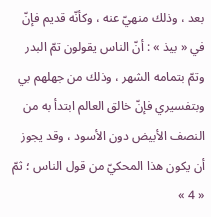بعد ، وذلك منهيّ عنه ، وكأنّه قديم فإنّ في « بيذ » : أنّ الناس يقولون تمّ البدر وتمّ بتمامه الشهر ، وذلك من جهلهم بي وبتفسيري فإنّ خالق العالم ابتدأ به من النصف الأبيض دون الأسود ، وقد يجوز أن يكون هذا المحكيّ من قول الناس ؛ ثمّ « 4 »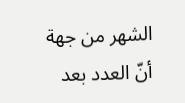الشهر من جهة أنّ العدد بعد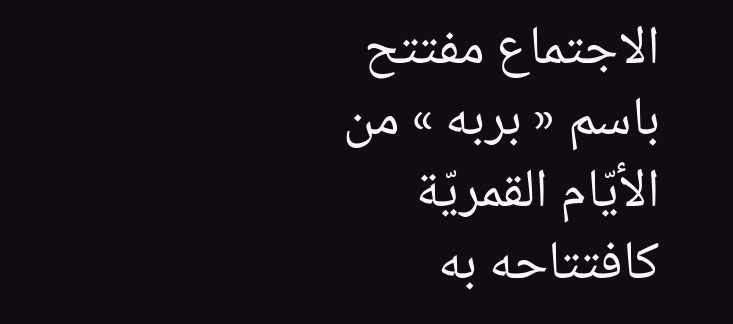الاجتماع مفتتح باسم « بربه » من الأيّام القمريّة كافتتاحه به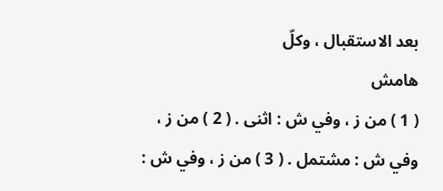بعد الاستقبال ، وكلّ
هامش
( 1 ) من ز ، وفي ش : اثنى . ( 2 ) من ز ، وفي ش : مشتمل . ( 3 ) من ز ، وفي ش :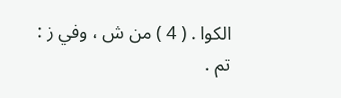الكوا . ( 4 ) من ش ، وفي ز : تم .